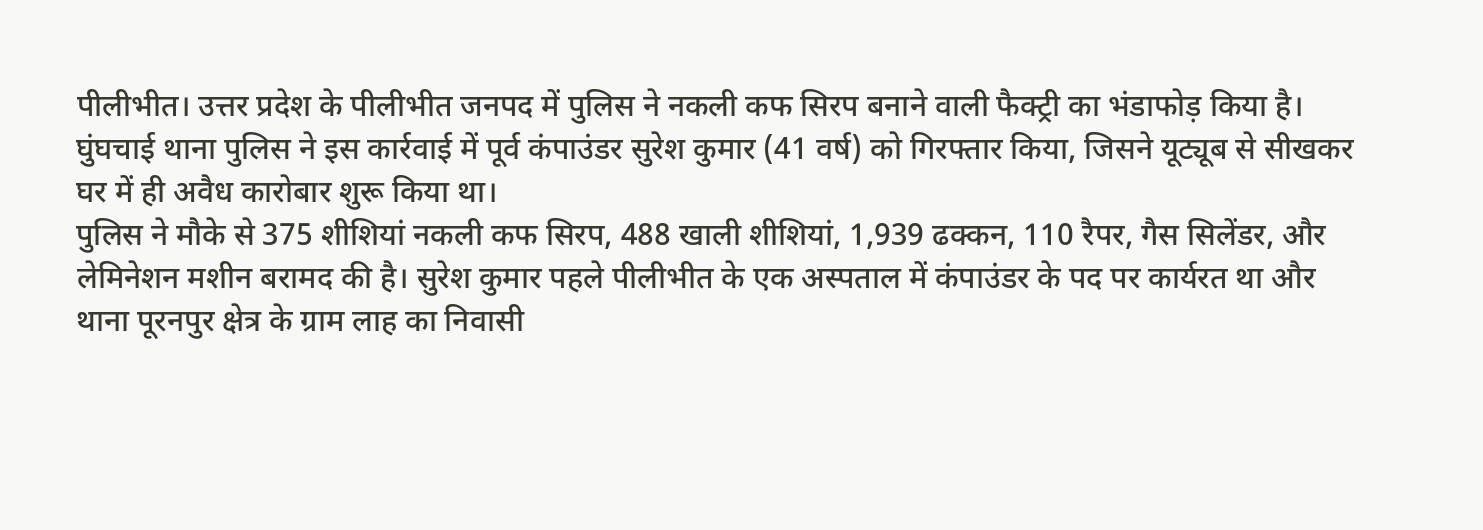पीलीभीत। उत्तर प्रदेश के पीलीभीत जनपद में पुलिस ने नकली कफ सिरप बनाने वाली फैक्ट्री का भंडाफोड़ किया है। घुंघचाई थाना पुलिस ने इस कार्रवाई में पूर्व कंपाउंडर सुरेश कुमार (41 वर्ष) को गिरफ्तार किया, जिसने यूट्यूब से सीखकर घर में ही अवैध कारोबार शुरू किया था।
पुलिस ने मौके से 375 शीशियां नकली कफ सिरप, 488 खाली शीशियां, 1,939 ढक्कन, 110 रैपर, गैस सिलेंडर, और लेमिनेशन मशीन बरामद की है। सुरेश कुमार पहले पीलीभीत के एक अस्पताल में कंपाउंडर के पद पर कार्यरत था और थाना पूरनपुर क्षेत्र के ग्राम लाह का निवासी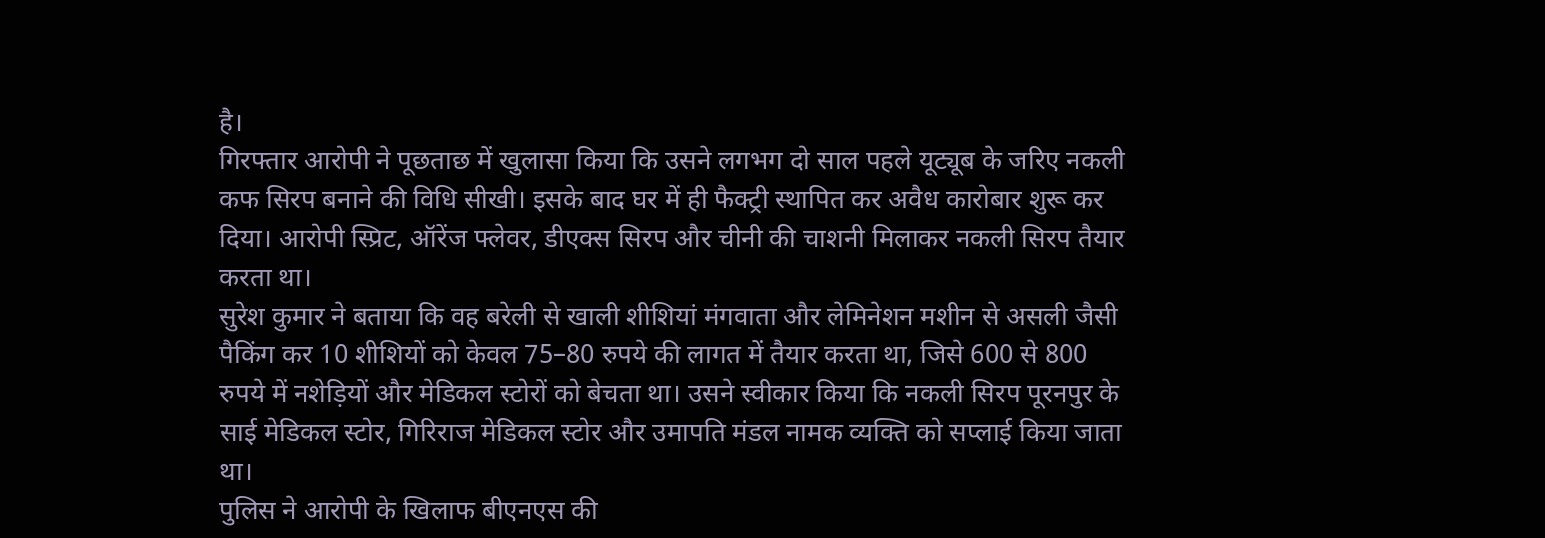है।
गिरफ्तार आरोपी ने पूछताछ में खुलासा किया कि उसने लगभग दो साल पहले यूट्यूब के जरिए नकली कफ सिरप बनाने की विधि सीखी। इसके बाद घर में ही फैक्ट्री स्थापित कर अवैध कारोबार शुरू कर दिया। आरोपी स्प्रिट, ऑरेंज फ्लेवर, डीएक्स सिरप और चीनी की चाशनी मिलाकर नकली सिरप तैयार करता था।
सुरेश कुमार ने बताया कि वह बरेली से खाली शीशियां मंगवाता और लेमिनेशन मशीन से असली जैसी पैकिंग कर 10 शीशियों को केवल 75–80 रुपये की लागत में तैयार करता था, जिसे 600 से 800 रुपये में नशेड़ियों और मेडिकल स्टोरों को बेचता था। उसने स्वीकार किया कि नकली सिरप पूरनपुर के साई मेडिकल स्टोर, गिरिराज मेडिकल स्टोर और उमापति मंडल नामक व्यक्ति को सप्लाई किया जाता था।
पुलिस ने आरोपी के खिलाफ बीएनएस की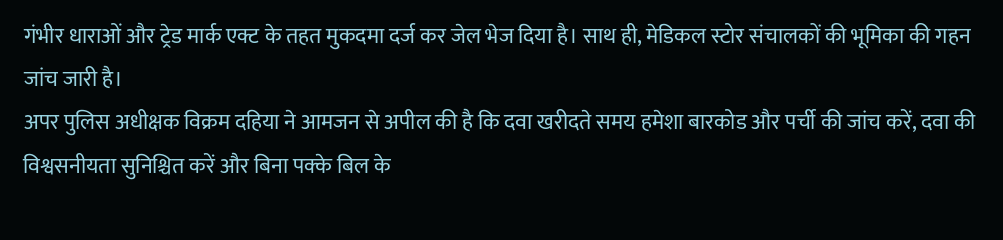गंभीर धाराओं और ट्रेड मार्क एक्ट के तहत मुकदमा दर्ज कर जेल भेज दिया है। साथ ही, मेडिकल स्टोर संचालकों की भूमिका की गहन जांच जारी है।
अपर पुलिस अधीक्षक विक्रम दहिया ने आमजन से अपील की है कि दवा खरीदते समय हमेशा बारकोड और पर्ची की जांच करें, दवा की विश्वसनीयता सुनिश्चित करें और बिना पक्के बिल के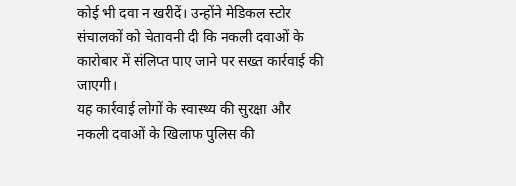कोई भी दवा न खरीदें। उन्होंने मेडिकल स्टोर संचालकों को चेतावनी दी कि नकली दवाओं के कारोबार में संलिप्त पाए जाने पर सख्त कार्रवाई की जाएगी।
यह कार्रवाई लोगों के स्वास्थ्य की सुरक्षा और नकली दवाओं के खिलाफ पुलिस की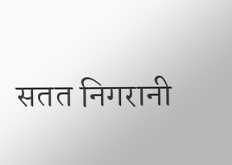सतत निगरानी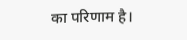का परिणाम है।